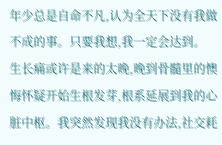年少总是自命不凡,认为全天下没有我做不成的事。只要我想,我一定会达到。
生长痛或许是来的太晚,晚到骨髓里的懊悔怀疑开始生根发芽,根系延展到我的心脏中枢。我突然发现我没有办法,社交耗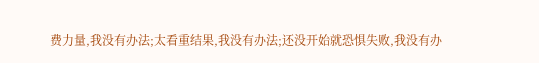费力量,我没有办法;太看重结果,我没有办法;还没开始就恐惧失败,我没有办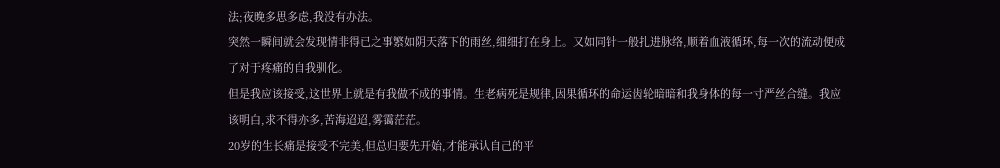法;夜晚多思多虑,我没有办法。
突然一瞬间就会发现情非得已之事繁如阴天落下的雨丝,细细打在身上。又如同针一般扎进脉络,顺着血液循环,每一次的流动便成了对于疼痛的自我驯化。
但是我应该接受,这世界上就是有我做不成的事情。生老病死是规律,因果循环的命运齿轮暗暗和我身体的每一寸严丝合缝。我应该明白,求不得亦多,苦海迢迢,雾霭茫茫。
20岁的生长痛是接受不完美,但总归要先开始,才能承认自己的平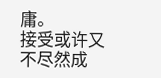庸。
接受或许又不尽然成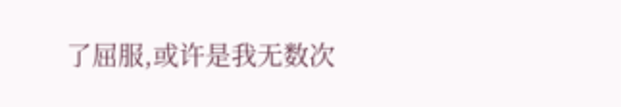了屈服,或许是我无数次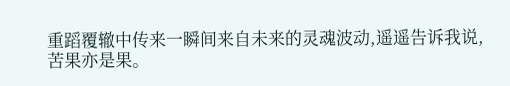重蹈覆辙中传来一瞬间来自未来的灵魂波动,遥遥告诉我说,
苦果亦是果。